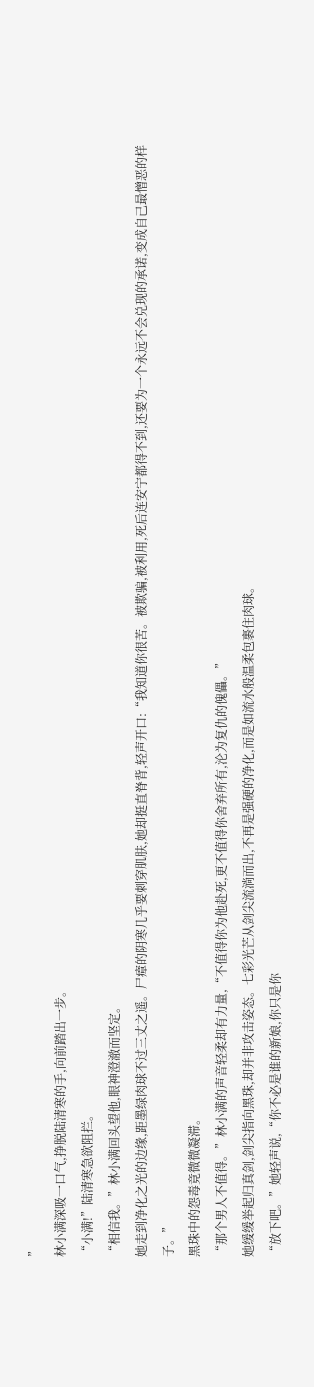”
林小满深吸一口气,挣脱陆清寒的手,向前踏出一步。
“小满!”陆清寒急欲阻拦。
“相信我。”林小满回头望他,眼神澄澈而坚定。
她走到净化之光的边缘,距墨绿肉球不过三丈之遥。尸瘴的阴寒几乎要刺穿肌肤,她却挺直脊背,轻声开口:“我知道你很苦。被欺骗,被利用,死后连安宁都得不到,还要为一个永远不会兑现的承诺,变成自己最憎恶的样子。”
黑珠中的怨毒竟微微凝滞。
“那个男人不值得。”林小满的声音轻柔却有力量,“不值得你为他赴死,更不值得你舍弃所有,沦为复仇的傀儡。”
她缓缓举起归真剑,剑尖指向黑珠,却并非攻击姿态。七彩光芒从剑尖流淌而出,不再是强硬的净化,而是如流水般温柔包裹住肉球。
“放下吧。”她轻声说,“你不必是谁的新娘,你只是你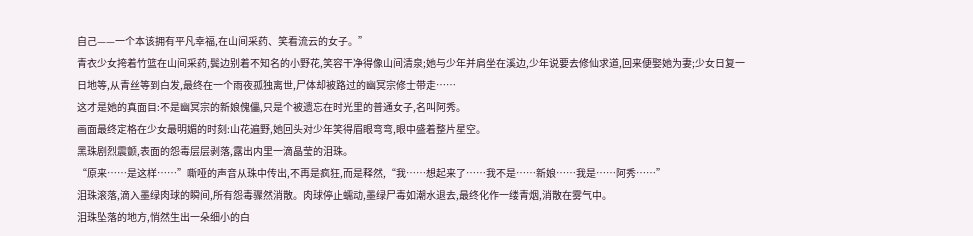自己——一个本该拥有平凡幸福,在山间采药、笑看流云的女子。”
青衣少女挎着竹篮在山间采药,鬓边别着不知名的小野花,笑容干净得像山间清泉;她与少年并肩坐在溪边,少年说要去修仙求道,回来便娶她为妻;少女日复一日地等,从青丝等到白发,最终在一个雨夜孤独离世,尸体却被路过的幽冥宗修士带走……
这才是她的真面目:不是幽冥宗的新娘傀儡,只是个被遗忘在时光里的普通女子,名叫阿秀。
画面最终定格在少女最明媚的时刻:山花遍野,她回头对少年笑得眉眼弯弯,眼中盛着整片星空。
黑珠剧烈震颤,表面的怨毒层层剥落,露出内里一滴晶莹的泪珠。
“原来……是这样……”嘶哑的声音从珠中传出,不再是疯狂,而是释然,“我……想起来了……我不是……新娘……我是……阿秀……”
泪珠滚落,滴入墨绿肉球的瞬间,所有怨毒骤然消散。肉球停止蠕动,墨绿尸毒如潮水退去,最终化作一缕青烟,消散在雾气中。
泪珠坠落的地方,悄然生出一朵细小的白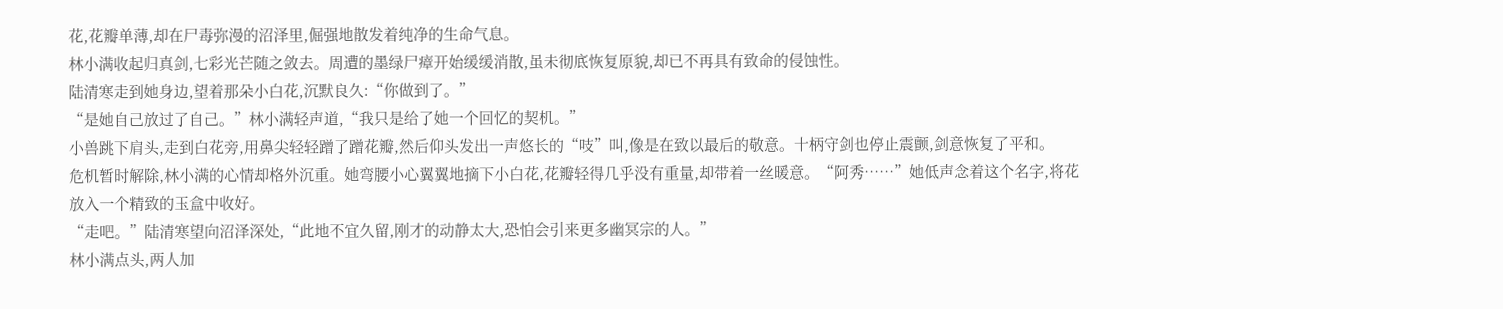花,花瓣单薄,却在尸毒弥漫的沼泽里,倔强地散发着纯净的生命气息。
林小满收起归真剑,七彩光芒随之敛去。周遭的墨绿尸瘴开始缓缓消散,虽未彻底恢复原貌,却已不再具有致命的侵蚀性。
陆清寒走到她身边,望着那朵小白花,沉默良久:“你做到了。”
“是她自己放过了自己。”林小满轻声道,“我只是给了她一个回忆的契机。”
小兽跳下肩头,走到白花旁,用鼻尖轻轻蹭了蹭花瓣,然后仰头发出一声悠长的“吱”叫,像是在致以最后的敬意。十柄守剑也停止震颤,剑意恢复了平和。
危机暂时解除,林小满的心情却格外沉重。她弯腰小心翼翼地摘下小白花,花瓣轻得几乎没有重量,却带着一丝暖意。“阿秀……”她低声念着这个名字,将花放入一个精致的玉盒中收好。
“走吧。”陆清寒望向沼泽深处,“此地不宜久留,刚才的动静太大,恐怕会引来更多幽冥宗的人。”
林小满点头,两人加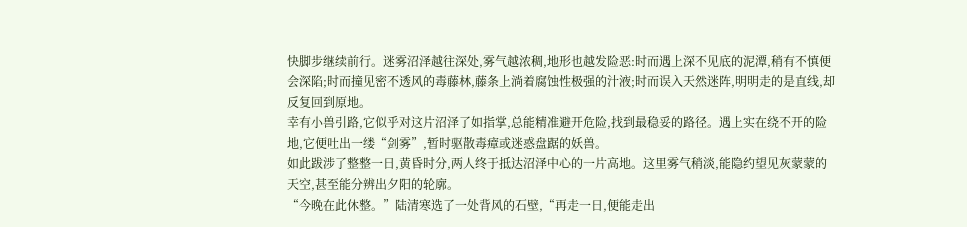快脚步继续前行。迷雾沼泽越往深处,雾气越浓稠,地形也越发险恶:时而遇上深不见底的泥潭,稍有不慎便会深陷;时而撞见密不透风的毒藤林,藤条上淌着腐蚀性极强的汁液;时而误入天然迷阵,明明走的是直线,却反复回到原地。
幸有小兽引路,它似乎对这片沼泽了如指掌,总能精准避开危险,找到最稳妥的路径。遇上实在绕不开的险地,它便吐出一缕“剑雾”,暂时驱散毒瘴或迷惑盘踞的妖兽。
如此跋涉了整整一日,黄昏时分,两人终于抵达沼泽中心的一片高地。这里雾气稍淡,能隐约望见灰蒙蒙的天空,甚至能分辨出夕阳的轮廓。
“今晚在此休整。”陆清寒选了一处背风的石壁,“再走一日,便能走出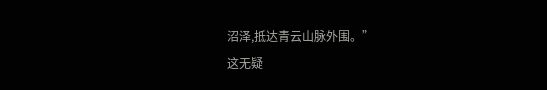沼泽,抵达青云山脉外围。”
这无疑